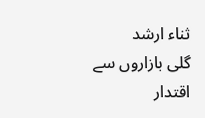ثناء ارشد
گلی بازاروں سے اقتدار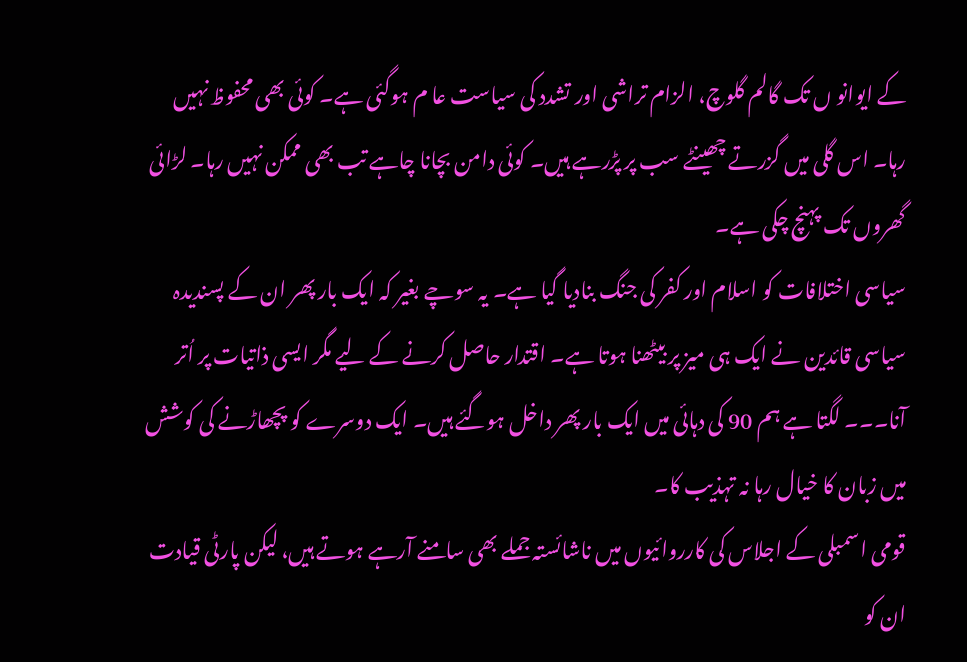کے ایوانو ں تک گالم گلوچ، الزام تراشی اور تشدد کی سیاست عا م ہوگئی ہے۔ کوئی بھی محفوظ نہیں رہا۔ اس گلی میں گزرتے چھینٹے سب پر پڑرہے ہیں۔ کوئی دامن بچانا چاہے تب بھی ممکن نہیں رہا۔ لڑائی گھروں تک پہنچ چکی ہے۔
سیاسی اختلافات کو اسلام اور کفر کی جنگ بنادیا گیا ہے۔ یہ سوچے بغیر کہ ایک بار پھر ان کے پسندیدہ سیاسی قائدین نے ایک ہی میز پر بیٹھنا ہوتا ہے۔ اقتدار حاصل کرنے کے لیے مگر ایسی ذاتیات پر اُتر آنا۔۔۔ لگتا ہے ہم 90 کی دہائی میں ایک بار پھر داخل ہوگئے ہیں۔ ایک دوسرے کو پچھاڑنے کی کوشش میں زبان کا خیال رہا نہ تہذیب کا۔
قومی اسمبلی کے اجلاس کی کارروائیوں میں ناشائستہ جملے بھی سامنے آرہے ہوتے ہیں، لیکن پارٹی قیادت ان کو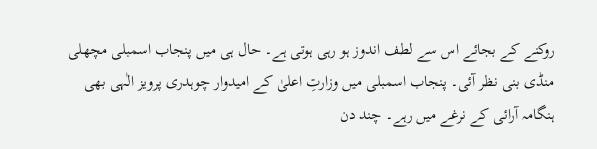روکنے کے بجائے اس سے لطف اندوز ہو رہی ہوتی ہے۔ حال ہی میں پنجاب اسمبلی مچھلی منڈی بنی نظر آئی۔ پنجاب اسمبلی میں وزارتِ اعلیٰ کے امیدوار چوہدری پرویز الٰہی بھی ہنگامہ آرائی کے نرغے میں رہے۔ چند دن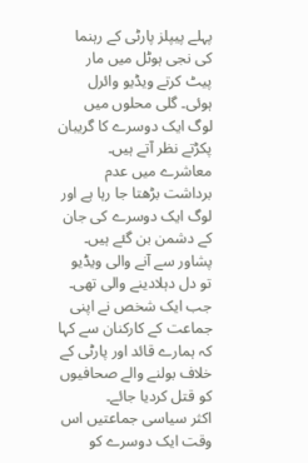پہلے پیپلز پارٹی کے رہنما کی نجی ہوٹل میں مار پیٹ کرتے ویڈیو وائرل ہوئی۔ گلی محلوں میں لوگ ایک دوسرے کا گریبان پکڑتے نظر آتے ہیں۔ معاشرے میں عدم برداشت بڑھتا جا رہا ہے اور لوگ ایک دوسرے کی جان کے دشمن بن گئے ہیں۔ پشاور سے آنے والی ویڈیو تو دل دہلادینے والی تھی۔ جب ایک شخص نے اپنی جماعت کے کارکنان سے کہا کہ ہمارے قائد اور پارٹی کے خلاف بولنے والے صحافیوں کو قتل کردیا جائے۔
اکثر سیاسی جماعتیں اس وقت ایک دوسرے کو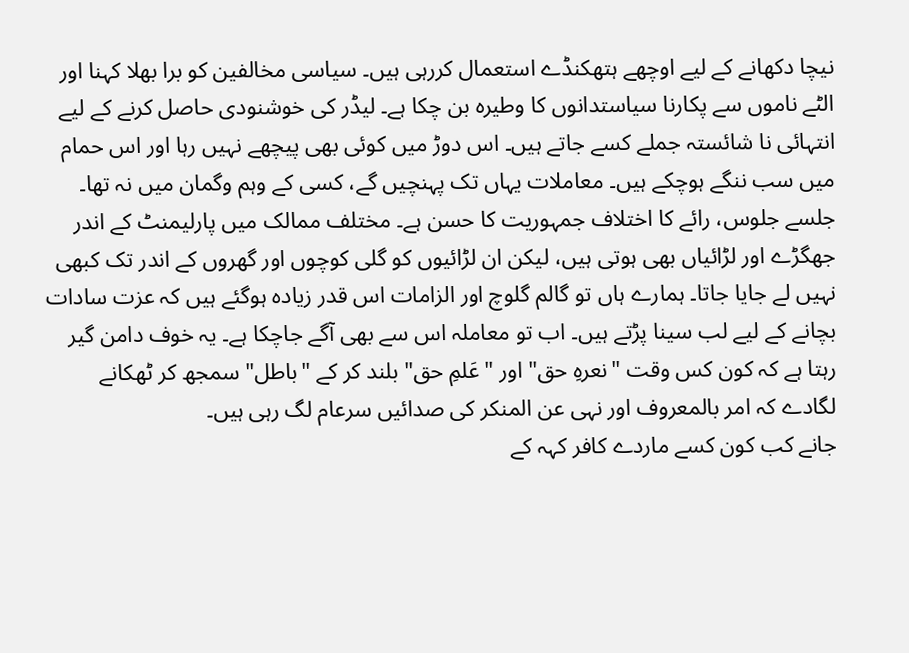نیچا دکھانے کے لیے اوچھے ہتھکنڈے استعمال کررہی ہیں۔ سیاسی مخالفین کو برا بھلا کہنا اور الٹے ناموں سے پکارنا سیاستدانوں کا وطیرہ بن چکا ہے۔ لیڈر کی خوشنودی حاصل کرنے کے لیے انتہائی نا شائستہ جملے کسے جاتے ہیں۔ اس دوڑ میں کوئی بھی پیچھے نہیں رہا اور اس حمام میں سب ننگے ہوچکے ہیں۔ معاملات یہاں تک پہنچیں گے، کسی کے وہم وگمان میں نہ تھا۔
جلسے جلوس، رائے کا اختلاف جمہوریت کا حسن ہے۔ مختلف ممالک میں پارلیمنٹ کے اندر جھگڑے اور لڑائیاں بھی ہوتی ہیں، لیکن ان لڑائیوں کو گلی کوچوں اور گھروں کے اندر تک کبھی نہیں لے جایا جاتا۔ ہمارے ہاں تو گالم گلوچ اور الزامات اس قدر زیادہ ہوگئے ہیں کہ عزت سادات بچانے کے لیے لب سینا پڑتے ہیں۔ اب تو معاملہ اس سے بھی آگے جاچکا ہے۔ یہ خوف دامن گیر رہتا ہے کہ کون کس وقت "نعرہِ حق" اور "عَلمِ حق" بلند کر کے "باطل" سمجھ کر ٹھکانے لگادے کہ امر بالمعروف اور نہی عن المنکر کی صدائیں سرعام لگ رہی ہیں۔
جانے کب کون کسے ماردے کافر کہہ کے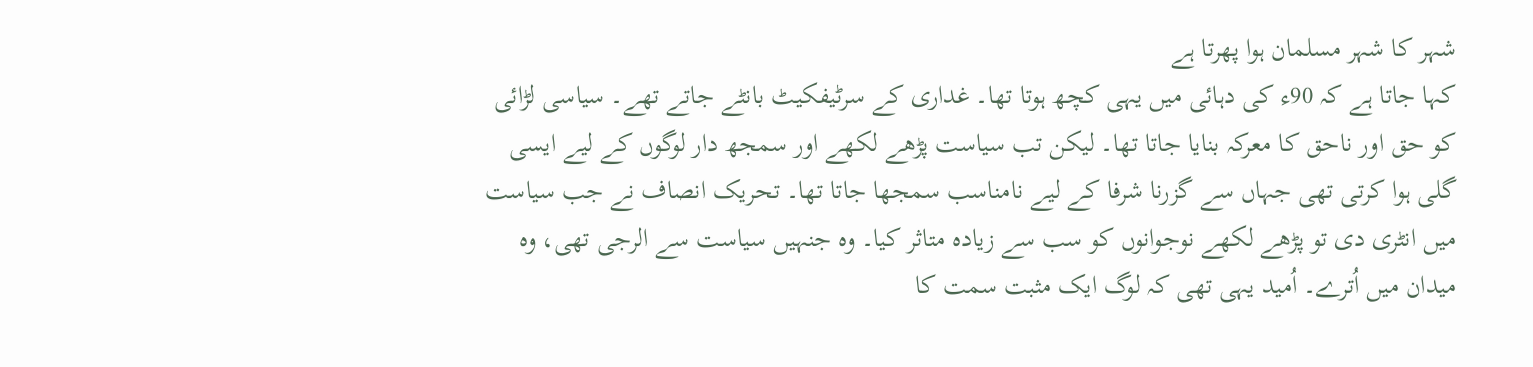شہر کا شہر مسلمان ہوا پھرتا ہے
کہا جاتا ہے کہ 90ء کی دہائی میں یہی کچھ ہوتا تھا۔ غداری کے سرٹیفکیٹ بانٹے جاتے تھے۔ سیاسی لڑائی کو حق اور ناحق کا معرکہ بنایا جاتا تھا۔ لیکن تب سیاست پڑھے لکھے اور سمجھ دار لوگوں کے لیے ایسی گلی ہوا کرتی تھی جہاں سے گزرنا شرفا کے لیے نامناسب سمجھا جاتا تھا۔ تحریک انصاف نے جب سیاست میں انٹری دی تو پڑھے لکھے نوجوانوں کو سب سے زیادہ متاثر کیا۔ وہ جنہیں سیاست سے الرجی تھی، وہ میدان میں اُترے۔ اُمید یہی تھی کہ لوگ ایک مثبت سمت کا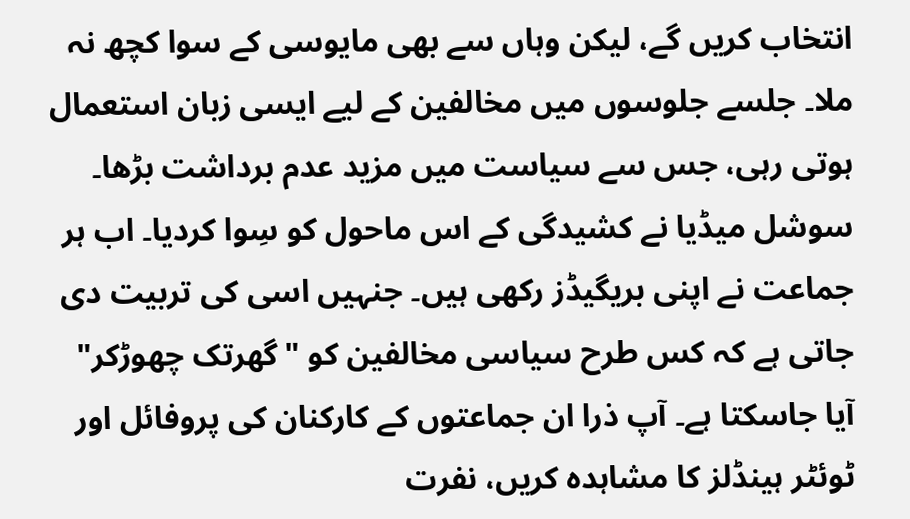انتخاب کریں گے، لیکن وہاں سے بھی مایوسی کے سوا کچھ نہ ملا۔ جلسے جلوسوں میں مخالفین کے لیے ایسی زبان استعمال ہوتی رہی، جس سے سیاست میں مزید عدم برداشت بڑھا۔
سوشل میڈیا نے کشیدگی کے اس ماحول کو سِوا کردیا۔ اب ہر جماعت نے اپنی بریگیڈز رکھی ہیں۔ جنہیں اسی کی تربیت دی جاتی ہے کہ کس طرح سیاسی مخالفین کو "گھرتک چھوڑکر" آیا جاسکتا ہے۔ آپ ذرا ان جماعتوں کے کارکنان کی پروفائل اور ٹوئٹر ہینڈلز کا مشاہدہ کریں، نفرت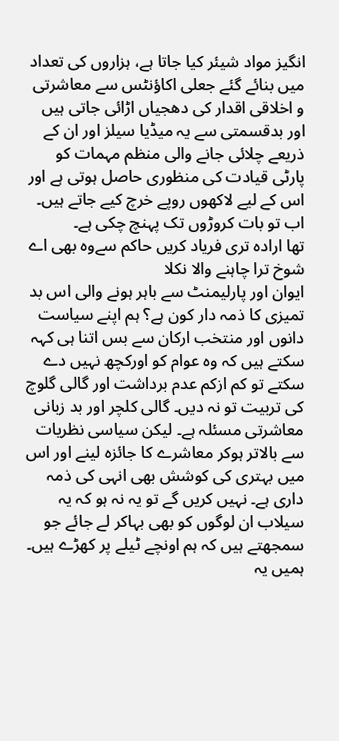انگیز مواد شیئر کیا جاتا ہے، ہزاروں کی تعداد میں بنائے گئے جعلی اکاؤنٹس سے معاشرتی و اخلاقی اقدار کی دھجیاں اڑائی جاتی ہیں اور بدقسمتی سے یہ میڈیا سیلز اور ان کے ذریعے چلائی جانے والی منظم مہمات کو پارٹی قیادت کی منظوری حاصل ہوتی ہے اور اس کے لیے لاکھوں روپے خرچ کیے جاتے ہیں۔ اب تو بات کروڑوں تک پہنچ چکی ہے۔
تھا ارادہ تری فریاد کریں حاکم سےوہ بھی اے شوخ ترا چاہنے والا نکلا
ایوان اور پارلیمنٹ سے باہر ہونے والی اس بد تمیزی کا ذمہ دار کون ہے؟ ہم اپنے سیاست دانوں اور منتخب ارکان سے بس اتنا ہی کہہ سکتے ہیں کہ وہ عوام کو اورکچھ نہیں دے سکتے تو کم ازکم عدم برداشت اور گالی گلوچ کی تربیت تو نہ دیں۔ گالی کلچر اور بد زبانی معاشرتی مسئلہ ہے۔ لیکن سیاسی نظریات سے بالاتر ہوکر معاشرے کا جائزہ لینے اور اس میں بہتری کی کوشش بھی انہی کی ذمہ داری ہے۔ نہیں کریں گے تو یہ نہ ہو کہ یہ سیلاب ان لوگوں کو بھی بہاکر لے جائے جو سمجھتے ہیں کہ ہم اونچے ٹیلے پر کھڑے ہیں۔ ہمیں یہ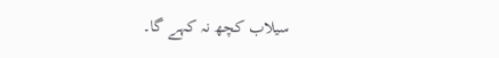سیلاب کچھ نہ کہے گا۔